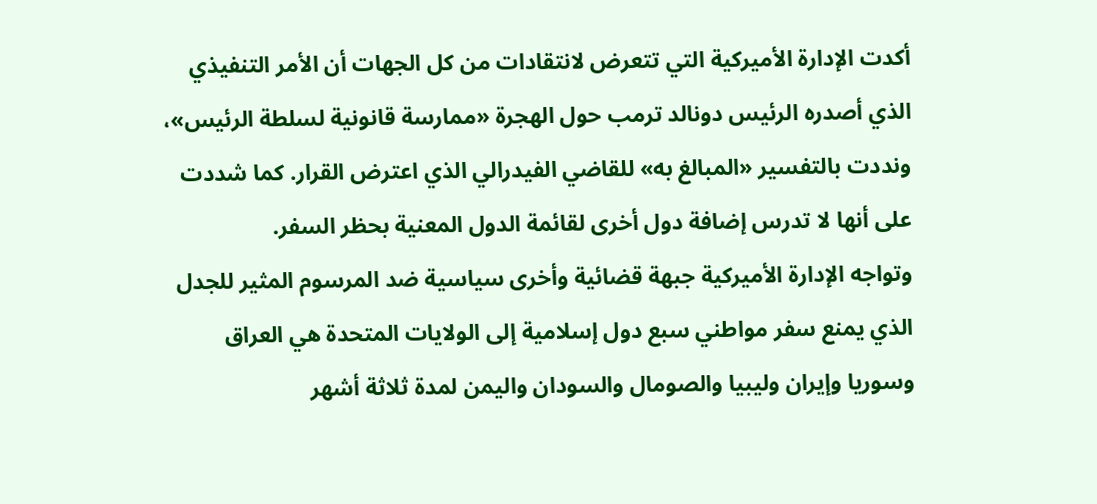أكدت الإدارة الأميركية التي تتعرض لانتقادات من كل الجهات أن الأمر التنفيذي الذي أصدره الرئيس دونالد ترمب حول الهجرة «ممارسة قانونية لسلطة الرئيس»، ونددت بالتفسير «المبالغ به» للقاضي الفيدرالي الذي اعترض القرار. كما شددت على أنها لا تدرس إضافة دول أخرى لقائمة الدول المعنية بحظر السفر.
وتواجه الإدارة الأميركية جبهة قضائية وأخرى سياسية ضد المرسوم المثير للجدل الذي يمنع سفر مواطني سبع دول إسلامية إلى الولايات المتحدة هي العراق وسوريا وإيران وليبيا والصومال والسودان واليمن لمدة ثلاثة أشهر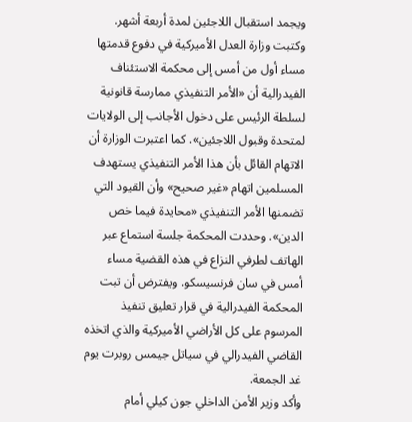ويجمد استقبال اللاجئين لمدة أربعة أشهر.
وكتبت وزارة العدل الأميركية في دفوع قدمتها مساء أول من أمس إلى محكمة الاستئناف الفيدرالية أن «الأمر التنفيذي ممارسة قانونية لسلطة الرئيس على دخول الأجانب إلى الولايات لمتحدة وقبول اللاجئين». كما اعتبرت الوزارة أن الاتهام القائل بأن هذا الأمر التنفيذي يستهدف المسلمين اتهام «غير صحيح» وأن القيود التي تضمنها الأمر التنفيذي «محايدة فيما خص الدين». وحددت المحكمة جلسة استماع عبر الهاتف لطرفي النزاع في هذه القضية مساء أمس في سان فرنسيسكو. ويفترض أن تبت المحكمة الفيدرالية في قرار تعليق تنفيذ المرسوم على كل الأراضي الأميركية والذي اتخذه القاضي الفيدرالي في سياتل جيمس روبرت يوم غد الجمعة.
وأكد وزير الأمن الداخلي جون كيلي أمام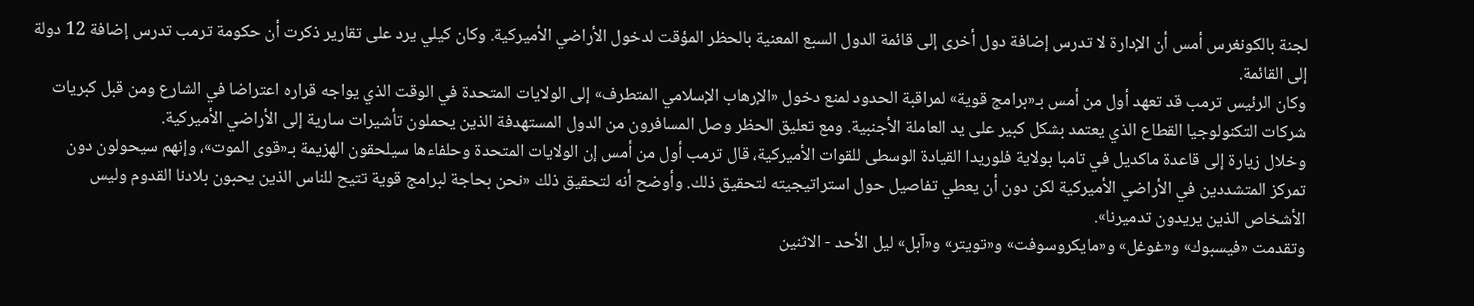لجنة بالكونغرس أمس أن الإدارة لا تدرس إضافة دول أخرى إلى قائمة الدول السبع المعنية بالحظر المؤقت لدخول الأراضي الأميركية. وكان كيلي يرد على تقارير ذكرت أن حكومة ترمب تدرس إضافة 12 دولة إلى القائمة.
وكان الرئيس ترمب قد تعهد أول من أمس بـ«برامج قوية» لمراقبة الحدود لمنع دخول «الإرهاب الإسلامي المتطرف» إلى الولايات المتحدة في الوقت الذي يواجه قراره اعتراضا في الشارع ومن قبل كبريات شركات التكنولوجيا القطاع الذي يعتمد بشكل كبير على يد العاملة الأجنبية. ومع تعليق الحظر وصل المسافرون من الدول المستهدفة الذين يحملون تأشيرات سارية إلى الأراضي الأميركية.
وخلال زيارة إلى قاعدة ماكديل في تامبا بولاية فلوريدا القيادة الوسطى للقوات الأميركية، قال ترمب أول من أمس إن الولايات المتحدة وحلفاءها سيلحقون الهزيمة بـ«قوى الموت»، وإنهم سيحولون دون تمركز المتشددين في الأراضي الأميركية لكن دون أن يعطي تفاصيل حول استراتيجيته لتحقيق ذلك. وأوضح أنه لتحقيق ذلك «نحن بحاجة لبرامج قوية تتيح للناس الذين يحبون بلادنا القدوم وليس الأشخاص الذين يريدون تدميرنا».
وتقدمت «فيسبوك» و«غوغل» و«مايكروسوفت» و«تويتر» و«آبل» ليل الأحد - الاثنين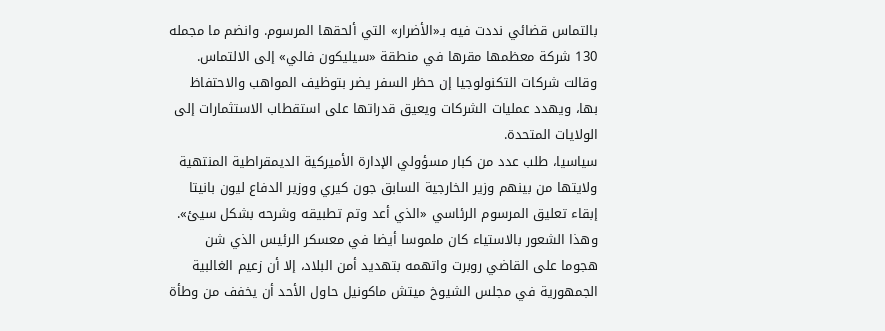بالتماس قضائي نددت فيه بـ«الأضرار» التي ألحقها المرسوم. وانضم ما مجمله 130 شركة معظمها مقرها في منطقة «سيليكون فالي» إلى الالتماس. وقالت شركات التكنولوجيا إن حظر السفر يضر بتوظيف المواهب والاحتفاظ بها، ويهدد عمليات الشركات ويعيق قدراتها على استقطاب الاستثمارات إلى الولايات المتحدة.
سياسيا، طلب عدد من كبار مسؤولي الإدارة الأميركية الديمقراطية المنتهية ولايتها من بينهم وزير الخارجية السابق جون كيري ووزير الدفاع ليون بانيتا إبقاء تعليق المرسوم الرئاسي «الذي أعد وتم تطبيقه وشرحه بشكل سيئ». وهذا الشعور بالاستياء كان ملموسا أيضا في معسكر الرئيس الذي شن هجوما على القاضي روبرت واتهمه بتهديد أمن البلاد، إلا أن زعيم الغالبية الجمهورية في مجلس الشيوخ ميتش ماكونيل حاول الأحد أن يخفف من وطأة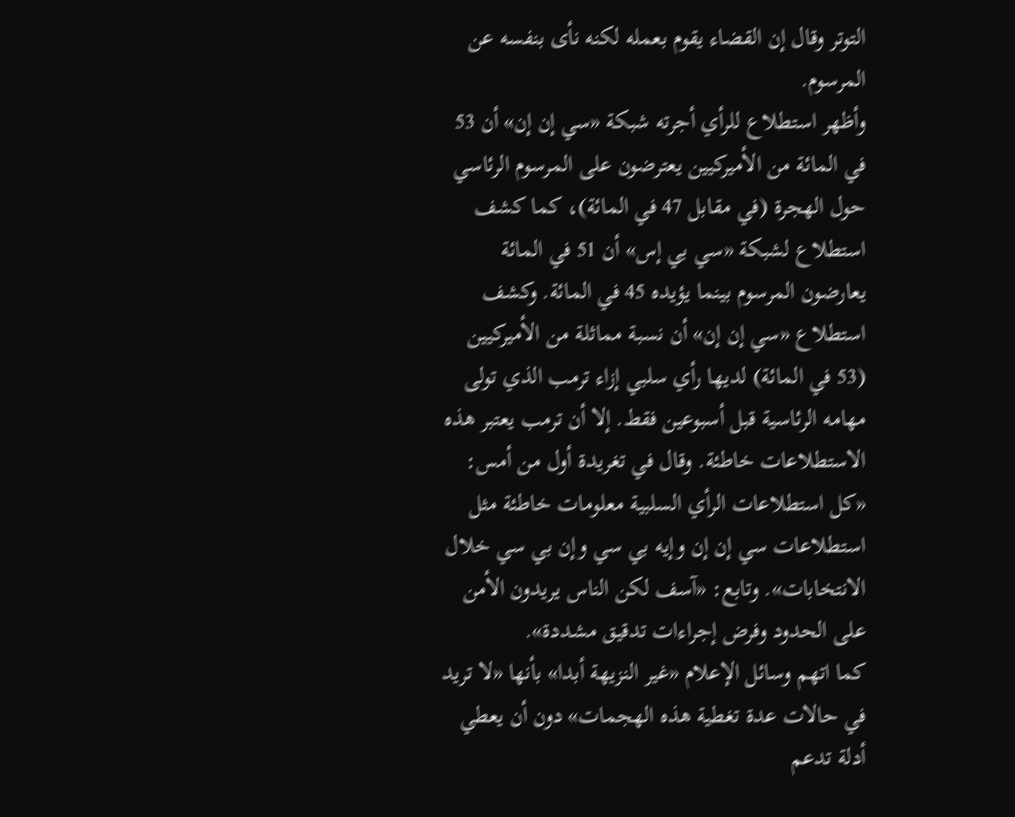التوتر وقال إن القضاء يقوم بعمله لكنه نأى بنفسه عن المرسوم.
وأظهر استطلاع للرأي أجرته شبكة «سي إن إن» أن 53 في المائة من الأميركيين يعترضون على المرسوم الرئاسي حول الهجرة (في مقابل 47 في المائة)، كما كشف استطلاع لشبكة «سي بي إس» أن 51 في المائة يعارضون المرسوم بينما يؤيده 45 في المائة. وكشف استطلاع «سي إن إن» أن نسبة مماثلة من الأميركيين (53 في المائة) لديها رأي سلبي إزاء ترمب الذي تولى مهامه الرئاسية قبل أسبوعين فقط. إلا أن ترمب يعتبر هذه الاستطلاعات خاطئة. وقال في تغريدة أول من أمس: «كل استطلاعات الرأي السلبية معلومات خاطئة مثل استطلاعات سي إن إن وإيه بي سي وإن بي سي خلال الانتخابات». وتابع: «آسف لكن الناس يريدون الأمن على الحدود وفرض إجراءات تدقيق مشددة».
كما اتهم وسائل الإعلام «غير النزيهة أبدا» بأنها «لا تريد في حالات عدة تغطية هذه الهجمات» دون أن يعطي أدلة تدعم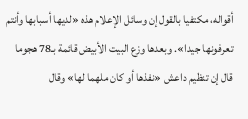أقواله، مكتفيا بالقول إن وسائل الإعلام هذه «لديها أسبابها وأنتم تعرفونها جيدا». وبعدها وزع البيت الأبيض قائمة بـ78 هجوما قال إن تنظيم داعش «نفذها أو كان ملهما لها» وقال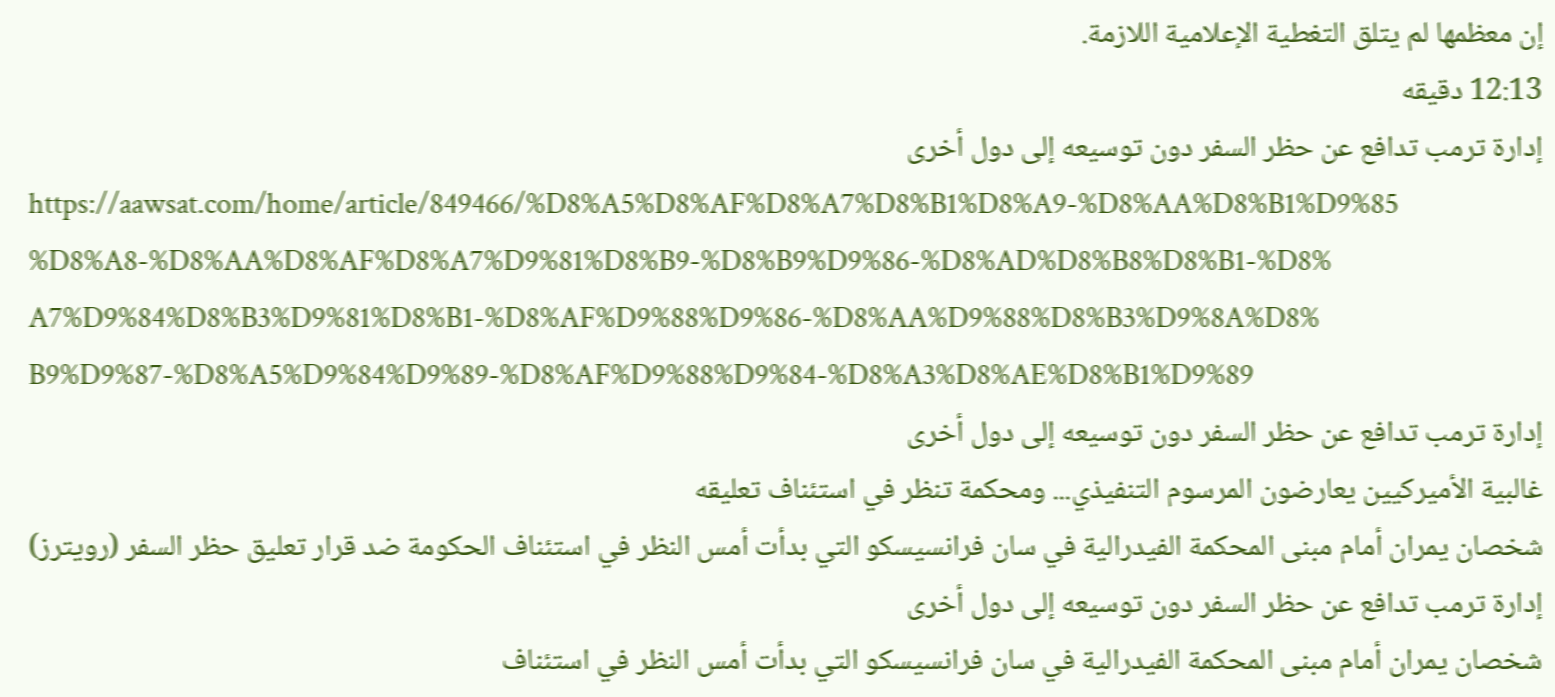إن معظمها لم يتلق التغطية الإعلامية اللازمة.
12:13 دقيقه
إدارة ترمب تدافع عن حظر السفر دون توسيعه إلى دول أخرى
https://aawsat.com/home/article/849466/%D8%A5%D8%AF%D8%A7%D8%B1%D8%A9-%D8%AA%D8%B1%D9%85%D8%A8-%D8%AA%D8%AF%D8%A7%D9%81%D8%B9-%D8%B9%D9%86-%D8%AD%D8%B8%D8%B1-%D8%A7%D9%84%D8%B3%D9%81%D8%B1-%D8%AF%D9%88%D9%86-%D8%AA%D9%88%D8%B3%D9%8A%D8%B9%D9%87-%D8%A5%D9%84%D9%89-%D8%AF%D9%88%D9%84-%D8%A3%D8%AE%D8%B1%D9%89
إدارة ترمب تدافع عن حظر السفر دون توسيعه إلى دول أخرى
غالبية الأميركيين يعارضون المرسوم التنفيذي... ومحكمة تنظر في استئناف تعليقه
شخصان يمران أمام مبنى المحكمة الفيدرالية في سان فرانسيسكو التي بدأت أمس النظر في استئناف الحكومة ضد قرار تعليق حظر السفر (رويترز)
إدارة ترمب تدافع عن حظر السفر دون توسيعه إلى دول أخرى
شخصان يمران أمام مبنى المحكمة الفيدرالية في سان فرانسيسكو التي بدأت أمس النظر في استئناف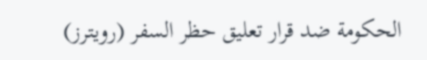الحكومة ضد قرار تعليق حظر السفر (رويترز)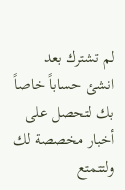لم تشترك بعد
انشئ حساباً خاصاً بك لتحصل على أخبار مخصصة لك ولتتمتع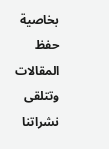بخاصية حفظ المقالات وتتلقى نشراتنا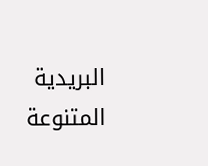البريدية المتنوعة